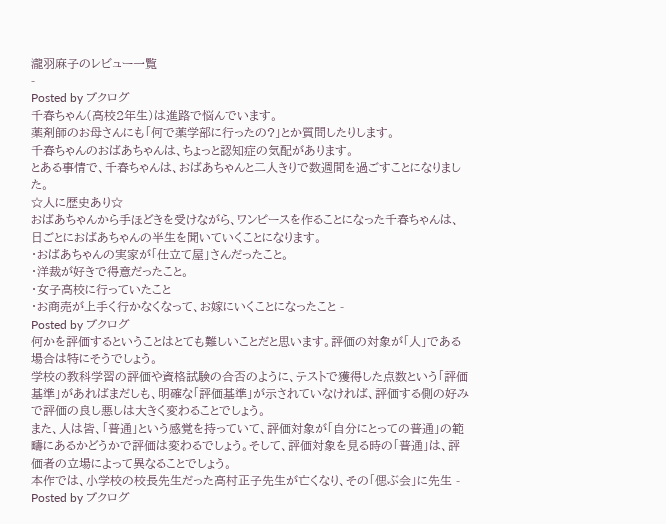瀧羽麻子のレビュー一覧
-
Posted by ブクログ
千春ちゃん(高校2年生)は進路で悩んでいます。
薬剤師のお母さんにも「何で薬学部に行ったの?」とか質問したりします。
千春ちゃんのおばあちゃんは、ちょっと認知症の気配があります。
とある事情で、千春ちゃんは、おばあちゃんと二人きりで数週間を過ごすことになりました。
☆人に歴史あり☆
おばあちゃんから手ほどきを受けながら、ワンピースを作ることになった千春ちゃんは、日ごとにおばあちゃんの半生を聞いていくことになります。
・おばあちゃんの実家が「仕立て屋」さんだったこと。
・洋裁が好きで得意だったこと。
・女子高校に行っていたこと
・お商売が上手く行かなくなって、お嫁にいくことになったこと -
Posted by ブクログ
何かを評価するということはとても難しいことだと思います。評価の対象が「人」である場合は特にそうでしょう。
学校の教科学習の評価や資格試験の合否のように、テストで獲得した点数という「評価基準」があればまだしも、明確な「評価基準」が示されていなければ、評価する側の好みで評価の良し悪しは大きく変わることでしょう。
また、人は皆、「普通」という感覚を持っていて、評価対象が「自分にとっての普通」の範疇にあるかどうかで評価は変わるでしょう。そして、評価対象を見る時の「普通」は、評価者の立場によって異なることでしょう。
本作では、小学校の校長先生だった高村正子先生が亡くなり、その「偲ぶ会」に先生 -
Posted by ブクログ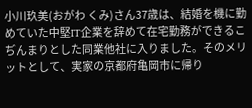小川玖美(おがわ くみ)さん37歳は、結婚を機に勤めていた中堅IT企業を辞めて在宅勤務ができるこぢんまりとした同業他社に入りました。そのメリットとして、実家の京都府亀岡市に帰り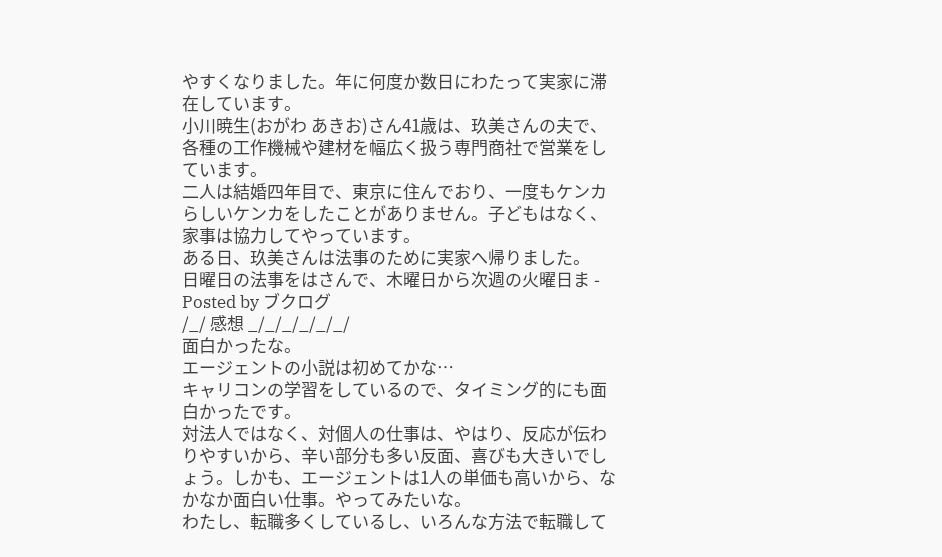やすくなりました。年に何度か数日にわたって実家に滞在しています。
小川暁生(おがわ あきお)さん41歳は、玖美さんの夫で、各種の工作機械や建材を幅広く扱う専門商社で営業をしています。
二人は結婚四年目で、東京に住んでおり、一度もケンカらしいケンカをしたことがありません。子どもはなく、家事は協力してやっています。
ある日、玖美さんは法事のために実家へ帰りました。
日曜日の法事をはさんで、木曜日から次週の火曜日ま -
Posted by ブクログ
/_/ 感想 _/_/_/_/_/_/
面白かったな。
エージェントの小説は初めてかな…
キャリコンの学習をしているので、タイミング的にも面白かったです。
対法人ではなく、対個人の仕事は、やはり、反応が伝わりやすいから、辛い部分も多い反面、喜びも大きいでしょう。しかも、エージェントは1人の単価も高いから、なかなか面白い仕事。やってみたいな。
わたし、転職多くしているし、いろんな方法で転職して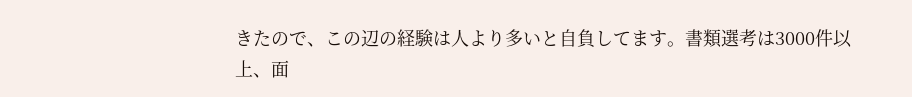きたので、この辺の経験は人より多いと自負してます。書類選考は3000件以上、面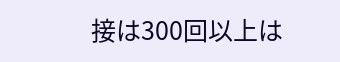接は300回以上は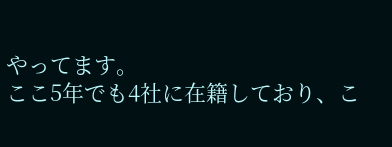やってます。
ここ5年でも4社に在籍しており、こ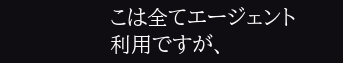こは全てエージェント利用ですが、